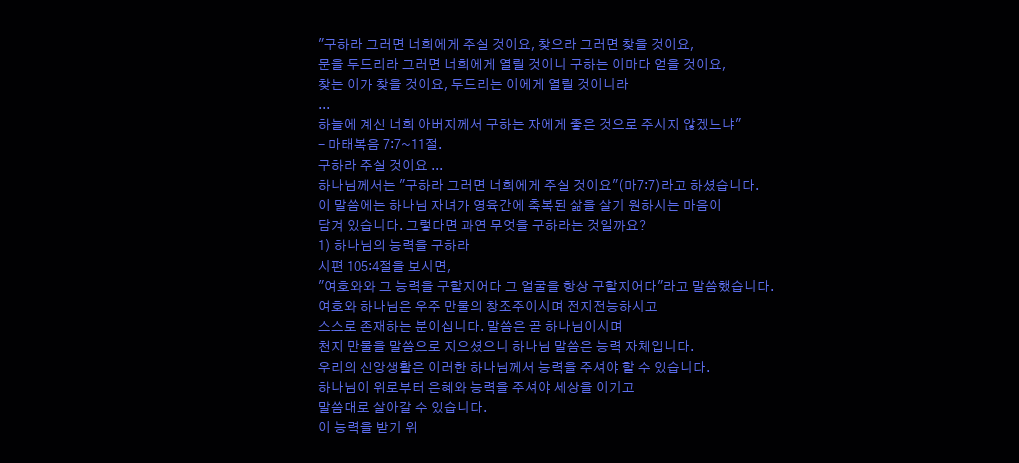"구하라 그러면 너희에게 주실 것이요, 찾으라 그러면 찾을 것이요,
문을 두드리라 그러면 너희에게 열릴 것이니 구하는 이마다 얻을 것이요,
찾는 이가 찾을 것이요, 두드리는 이에게 열릴 것이니라
...
하늘에 계신 너희 아버지께서 구하는 자에게 좋은 것으로 주시지 않겠느냐"
- 마태복음 7:7~11절.
구하라 주실 것이요 ...
하나님께서는 "구하라 그러면 너희에게 주실 것이요"(마7:7)라고 하셨습니다.
이 말씀에는 하나님 자녀가 영육간에 축복된 삶을 살기 원하시는 마음이
담겨 있습니다. 그렇다면 과연 무엇을 구하라는 것일까요?
1) 하나님의 능력을 구하라
시편 105:4절을 보시면,
"여호와와 그 능력을 구할지어다 그 얼굴을 항상 구할지어다"라고 말씀했습니다.
여호와 하나님은 우주 만물의 창조주이시며 전지전능하시고
스스로 존재하는 분이십니다. 말씀은 곧 하나님이시며
천지 만물을 말씀으로 지으셨으니 하나님 말씀은 능력 자체입니다.
우리의 신앙생활은 이러한 하나님께서 능력을 주셔야 할 수 있습니다.
하나님이 위로부터 은혜와 능력을 주셔야 세상을 이기고
말씀대로 살아갈 수 있습니다.
이 능력을 받기 위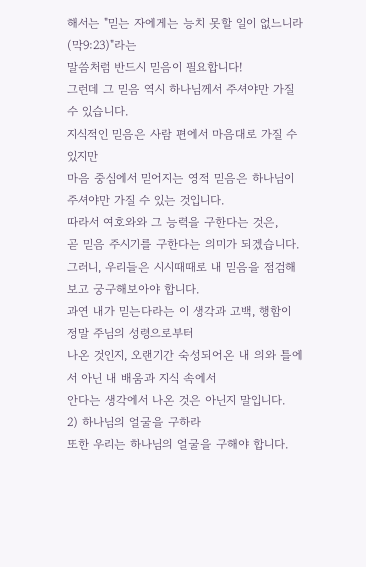해서는 "믿는 자에게는 능치 못할 일이 없느니라(막9:23)"라는
말씀처럼 반드시 믿음이 필요합니다!
그런데 그 믿음 역시 하나님께서 주셔야만 가질 수 있습니다.
지식적인 믿음은 사람 편에서 마음대로 가질 수 있지만
마음 중심에서 믿어지는 영적 믿음은 하나님이 주셔야만 가질 수 있는 것입니다.
따라서 여호와와 그 능력을 구한다는 것은,
곧 믿음 주시기를 구한다는 의미가 되겠습니다.
그러니, 우리들은 시시때때로 내 믿음을 점검해보고 궁구해보아야 합니다.
과연 내가 믿는다라는 이 생각과 고백, 행함이 정말 주님의 성령으로부터
나온 것인지, 오랜기간 숙성되어온 내 의와 틀에서 아닌 내 배움과 지식 속에서
안다는 생각에서 나온 것은 아닌지 말입니다.
2) 하나님의 얼굴을 구하라
또한 우리는 하나님의 얼굴을 구해야 합니다.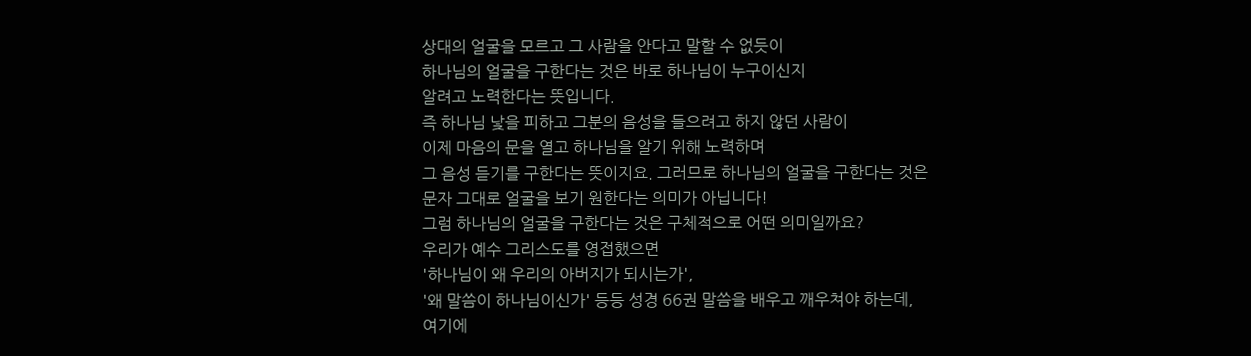상대의 얼굴을 모르고 그 사람을 안다고 말할 수 없듯이
하나님의 얼굴을 구한다는 것은 바로 하나님이 누구이신지
알려고 노력한다는 뜻입니다.
즉 하나님 낯을 피하고 그분의 음성을 들으려고 하지 않던 사람이
이제 마음의 문을 열고 하나님을 알기 위해 노력하며
그 음성 듣기를 구한다는 뜻이지요. 그러므로 하나님의 얼굴을 구한다는 것은
문자 그대로 얼굴을 보기 원한다는 의미가 아닙니다!
그럼 하나님의 얼굴을 구한다는 것은 구체적으로 어떤 의미일까요?
우리가 예수 그리스도를 영접했으면
'하나님이 왜 우리의 아버지가 되시는가',
'왜 말씀이 하나님이신가' 등등 성경 66권 말씀을 배우고 깨우쳐야 하는데,
여기에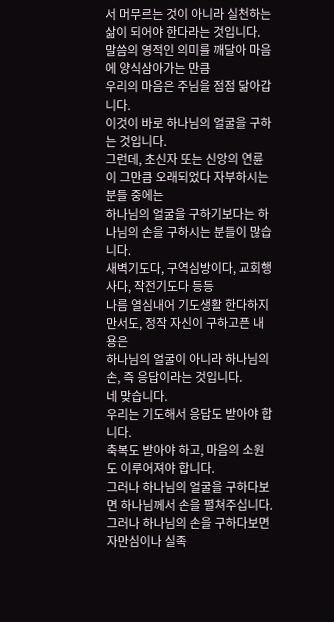서 머무르는 것이 아니라 실천하는 삶이 되어야 한다라는 것입니다.
말씀의 영적인 의미를 깨달아 마음에 양식삼아가는 만큼
우리의 마음은 주님을 점점 닮아갑니다.
이것이 바로 하나님의 얼굴을 구하는 것입니다.
그런데, 초신자 또는 신앙의 연륜이 그만큼 오래되었다 자부하시는 분들 중에는
하나님의 얼굴을 구하기보다는 하나님의 손을 구하시는 분들이 많습니다.
새벽기도다, 구역심방이다, 교회행사다, 작전기도다 등등
나름 열심내어 기도생활 한다하지만서도, 정작 자신이 구하고픈 내용은
하나님의 얼굴이 아니라 하나님의 손, 즉 응답이라는 것입니다.
네 맞습니다.
우리는 기도해서 응답도 받아야 합니다.
축복도 받아야 하고, 마음의 소원도 이루어져야 합니다.
그러나 하나님의 얼굴을 구하다보면 하나님께서 손을 펼쳐주십니다.
그러나 하나님의 손을 구하다보면 자만심이나 실족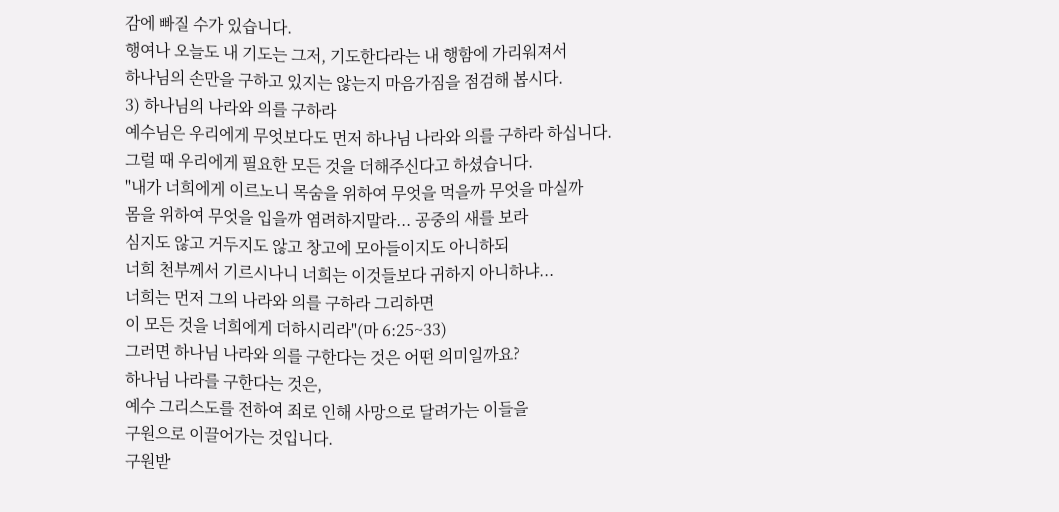감에 빠질 수가 있습니다.
행여나 오늘도 내 기도는 그저, 기도한다라는 내 행함에 가리워져서
하나님의 손만을 구하고 있지는 않는지 마음가짐을 점검해 봅시다.
3) 하나님의 나라와 의를 구하라
예수님은 우리에게 무엇보다도 먼저 하나님 나라와 의를 구하라 하십니다.
그럴 때 우리에게 필요한 모든 것을 더해주신다고 하셨습니다.
"내가 너희에게 이르노니 목숨을 위하여 무엇을 먹을까 무엇을 마실까
몸을 위하여 무엇을 입을까 염려하지말라... 공중의 새를 보라
심지도 않고 거두지도 않고 창고에 모아들이지도 아니하되
너희 천부께서 기르시나니 너희는 이것들보다 귀하지 아니하냐...
너희는 먼저 그의 나라와 의를 구하라 그리하면
이 모든 것을 너희에게 더하시리라"(마 6:25~33)
그러면 하나님 나라와 의를 구한다는 것은 어떤 의미일까요?
하나님 나라를 구한다는 것은,
예수 그리스도를 전하여 죄로 인해 사망으로 달려가는 이들을
구원으로 이끌어가는 것입니다.
구원받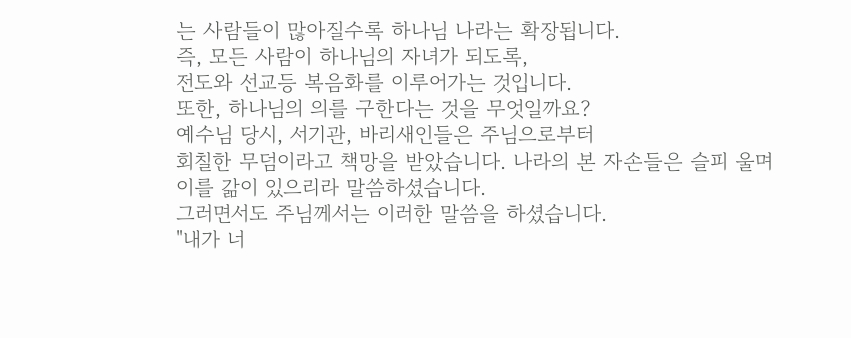는 사람들이 많아질수록 하나님 나라는 확장됩니다.
즉, 모든 사람이 하나님의 자녀가 되도록,
전도와 선교등 복음화를 이루어가는 것입니다.
또한, 하나님의 의를 구한다는 것을 무엇일까요?
예수님 당시, 서기관, 바리새인들은 주님으로부터
회칠한 무덤이라고 책망을 받았습니다. 나라의 본 자손들은 슬피 울며
이를 갊이 있으리라 말씀하셨습니다.
그러면서도 주님께서는 이러한 말씀을 하셨습니다.
"내가 너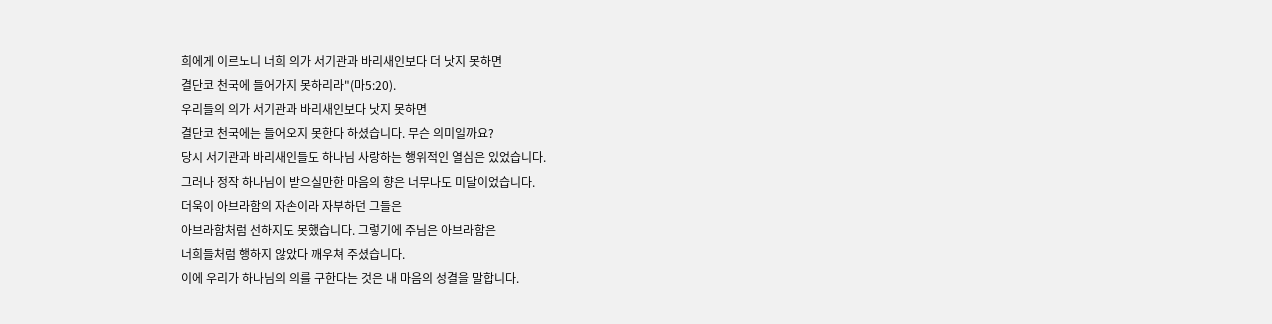희에게 이르노니 너희 의가 서기관과 바리새인보다 더 낫지 못하면
결단코 천국에 들어가지 못하리라"(마5:20).
우리들의 의가 서기관과 바리새인보다 낫지 못하면
결단코 천국에는 들어오지 못한다 하셨습니다. 무슨 의미일까요?
당시 서기관과 바리새인들도 하나님 사랑하는 행위적인 열심은 있었습니다.
그러나 정작 하나님이 받으실만한 마음의 향은 너무나도 미달이었습니다.
더욱이 아브라함의 자손이라 자부하던 그들은
아브라함처럼 선하지도 못했습니다. 그렇기에 주님은 아브라함은
너희들처럼 행하지 않았다 깨우쳐 주셨습니다.
이에 우리가 하나님의 의를 구한다는 것은 내 마음의 성결을 말합니다.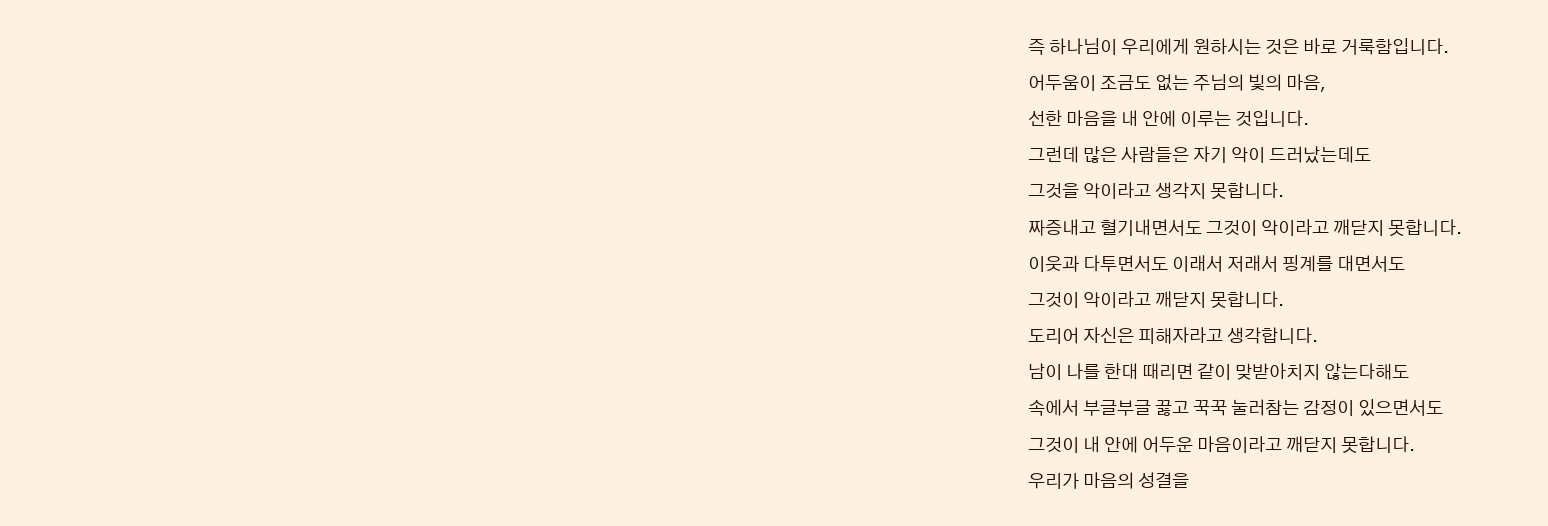즉 하나님이 우리에게 원하시는 것은 바로 거룩함입니다.
어두움이 조금도 없는 주님의 빛의 마음,
선한 마음을 내 안에 이루는 것입니다.
그런데 많은 사람들은 자기 악이 드러났는데도
그것을 악이라고 생각지 못합니다.
짜증내고 혈기내면서도 그것이 악이라고 깨닫지 못합니다.
이웃과 다투면서도 이래서 저래서 핑계를 대면서도
그것이 악이라고 깨닫지 못합니다.
도리어 자신은 피해자라고 생각합니다.
남이 나를 한대 때리면 같이 맞받아치지 않는다해도
속에서 부글부글 끓고 꾹꾹 눌러참는 감정이 있으면서도
그것이 내 안에 어두운 마음이라고 깨닫지 못합니다.
우리가 마음의 성결을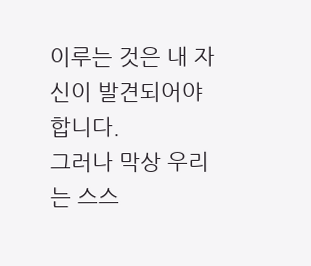이루는 것은 내 자신이 발견되어야 합니다.
그러나 막상 우리는 스스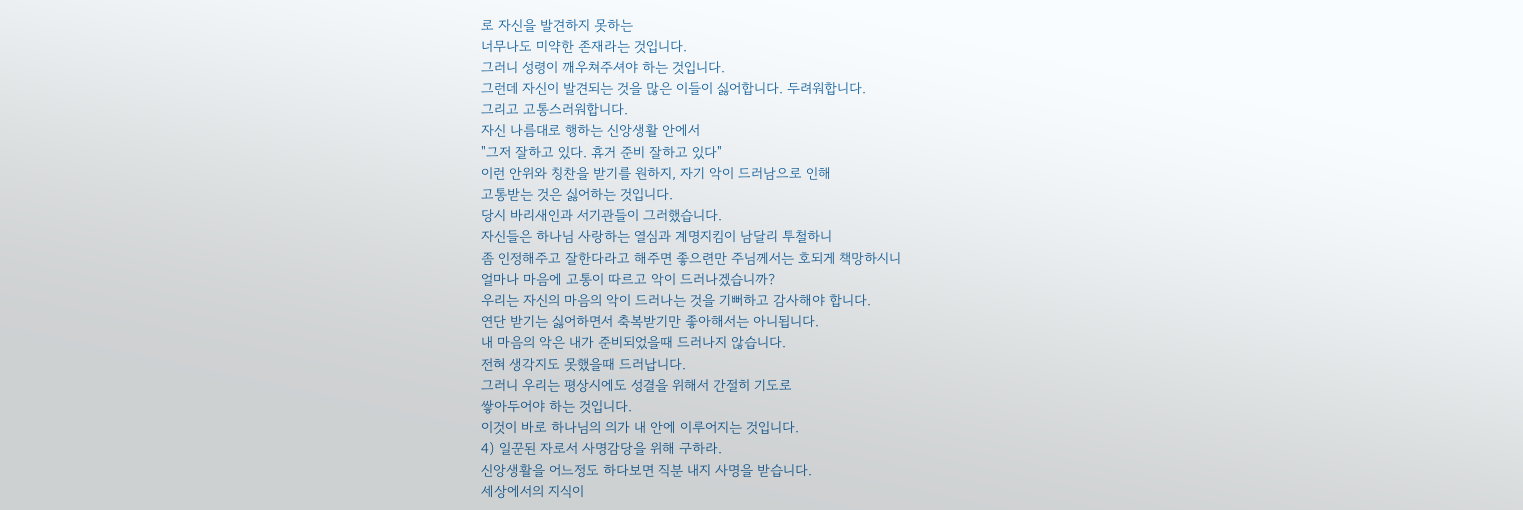로 자신을 발견하지 못하는
너무나도 미약한 존재라는 것입니다.
그러니 성령이 깨우쳐주셔야 하는 것입니다.
그런데 자신이 발견되는 것을 많은 이들이 싫어합니다. 두려워합니다.
그리고 고통스러워합니다.
자신 나름대로 행하는 신앙생활 안에서
"그저 잘하고 있다. 휴거 준비 잘하고 있다"
이런 안위와 칭찬을 받기를 원하지, 자기 악이 드러남으로 인해
고통받는 것은 싫어하는 것입니다.
당시 바리새인과 서기관들이 그러했습니다.
자신들은 하나님 사랑하는 열심과 계명지킴이 남달리 투철하니
좀 인정해주고 잘한다라고 해주면 좋으련만 주님께서는 호되게 책망하시니
얼마나 마음에 고통이 따르고 악이 드러나겠습니까?
우리는 자신의 마음의 악이 드러나는 것을 기뻐하고 감사해야 합니다.
연단 받기는 싫어하면서 축복받기만 좋아해서는 아니됩니다.
내 마음의 악은 내가 준비되었을때 드러나지 않습니다.
전혀 생각지도 못했을때 드러납니다.
그러니 우리는 평상시에도 성결을 위해서 간절히 기도로
쌓아두어야 하는 것입니다.
이것이 바로 하나님의 의가 내 안에 이루어지는 것입니다.
4) 일꾼된 자로서 사명감당을 위해 구하라.
신앙생활을 어느정도 하다보면 직분 내지 사명을 받습니다.
세상에서의 지식이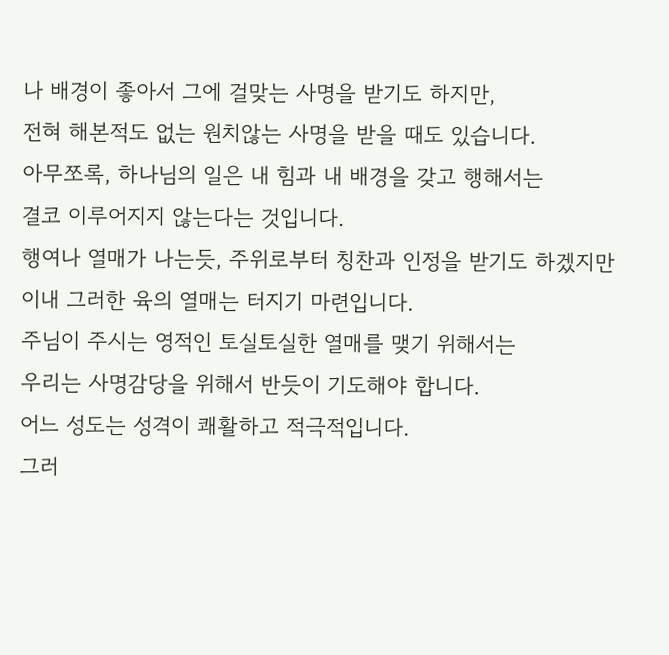나 배경이 좋아서 그에 걸맞는 사명을 받기도 하지만,
전혀 해본적도 없는 원치않는 사명을 받을 때도 있습니다.
아무쪼록, 하나님의 일은 내 힘과 내 배경을 갖고 행해서는
결코 이루어지지 않는다는 것입니다.
행여나 열매가 나는듯, 주위로부터 칭찬과 인정을 받기도 하겠지만
이내 그러한 육의 열매는 터지기 마련입니다.
주님이 주시는 영적인 토실토실한 열매를 맺기 위해서는
우리는 사명감당을 위해서 반듯이 기도해야 합니다.
어느 성도는 성격이 쾌활하고 적극적입니다.
그러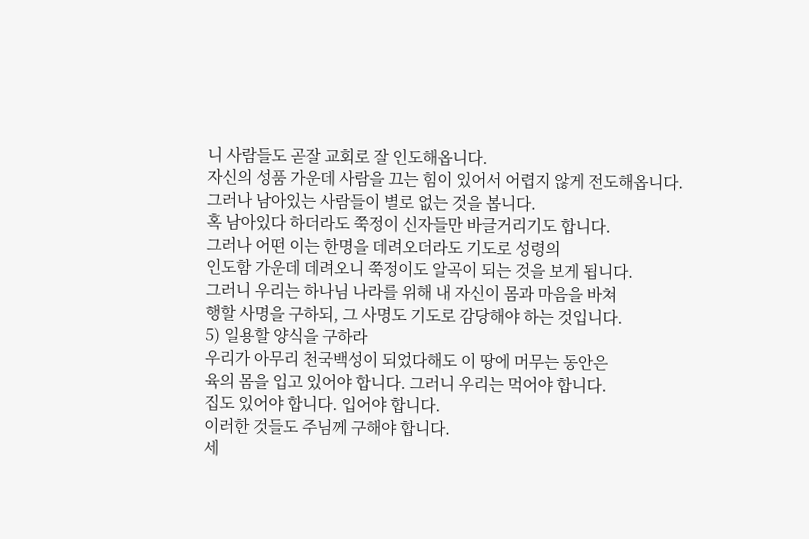니 사람들도 곧잘 교회로 잘 인도해옵니다.
자신의 성품 가운데 사람을 끄는 힘이 있어서 어렵지 않게 전도해옵니다.
그러나 남아있는 사람들이 별로 없는 것을 봅니다.
혹 남아있다 하더라도 쭉정이 신자들만 바글거리기도 합니다.
그러나 어떤 이는 한명을 데려오더라도 기도로 성령의
인도함 가운데 데려오니 쭉정이도 알곡이 되는 것을 보게 됩니다.
그러니 우리는 하나님 나라를 위해 내 자신이 몸과 마음을 바쳐
행할 사명을 구하되, 그 사명도 기도로 감당해야 하는 것입니다.
5) 일용할 양식을 구하라
우리가 아무리 천국백성이 되었다해도 이 땅에 머무는 동안은
육의 몸을 입고 있어야 합니다. 그러니 우리는 먹어야 합니다.
집도 있어야 합니다. 입어야 합니다.
이러한 것들도 주님께 구해야 합니다.
세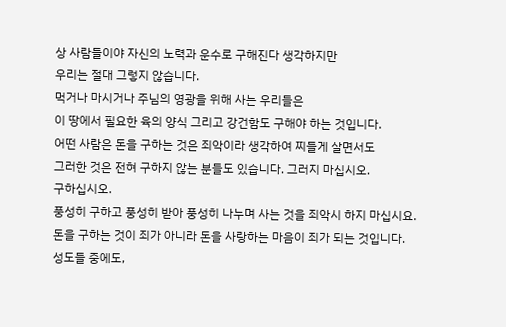상 사람들이야 자신의 노력과 운수로 구해진다 생각하지만
우리는 절대 그렇지 않습니다.
먹거나 마시거나 주님의 영광을 위해 사는 우리들은
이 땅에서 필요한 육의 양식 그리고 강건함도 구해야 하는 것입니다.
어떤 사람은 돈을 구하는 것은 죄악이라 생각하여 찌들게 살면서도
그러한 것은 전혀 구하지 않는 분들도 있습니다. 그러지 마십시오.
구하십시오.
풍성히 구하고 풍성히 받아 풍성히 나누며 사는 것을 죄악시 하지 마십시요.
돈을 구하는 것이 죄가 아니라 돈을 사랑하는 마음이 죄가 되는 것입니다.
성도들 중에도,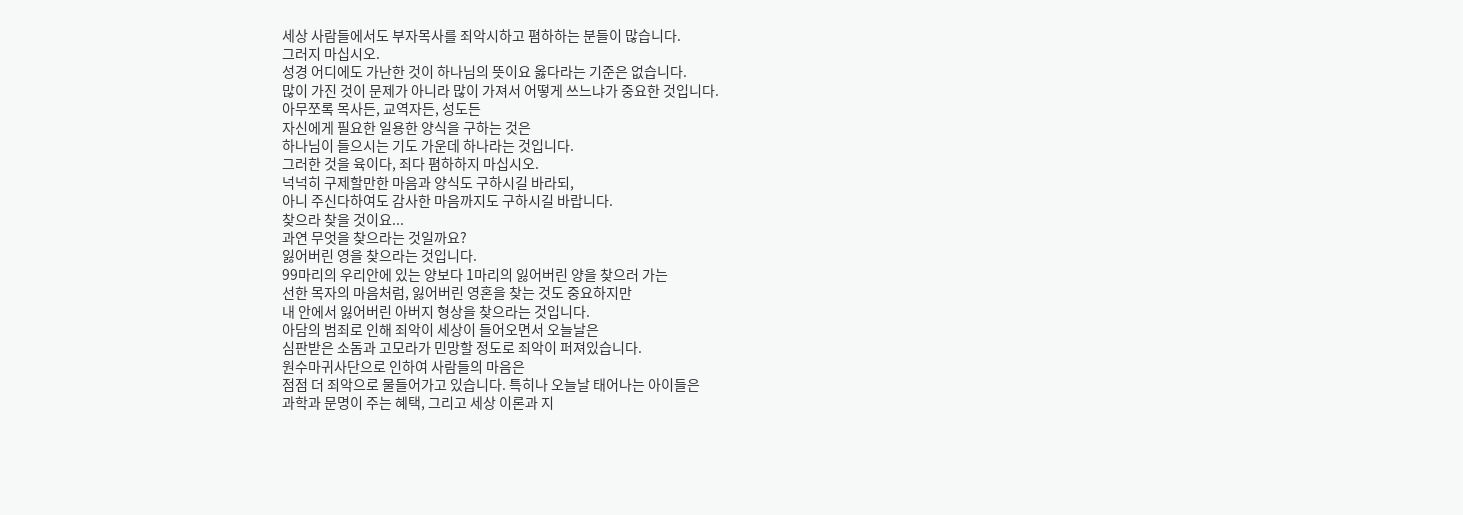세상 사람들에서도 부자목사를 죄악시하고 폄하하는 분들이 많습니다.
그러지 마십시오.
성경 어디에도 가난한 것이 하나님의 뜻이요 옳다라는 기준은 없습니다.
많이 가진 것이 문제가 아니라 많이 가져서 어떻게 쓰느냐가 중요한 것입니다.
아무쪼록 목사든, 교역자든, 성도든
자신에게 필요한 일용한 양식을 구하는 것은
하나님이 들으시는 기도 가운데 하나라는 것입니다.
그러한 것을 육이다, 죄다 폄하하지 마십시오.
넉넉히 구제할만한 마음과 양식도 구하시길 바라되,
아니 주신다하여도 감사한 마음까지도 구하시길 바랍니다.
찾으라 찾을 것이요...
과연 무엇을 찾으라는 것일까요?
잃어버린 영을 찾으라는 것입니다.
99마리의 우리안에 있는 양보다 1마리의 잃어버린 양을 찾으러 가는
선한 목자의 마음처럼, 잃어버린 영혼을 찾는 것도 중요하지만
내 안에서 잃어버린 아버지 형상을 찾으라는 것입니다.
아담의 범죄로 인해 죄악이 세상이 들어오면서 오늘날은
심판받은 소돔과 고모라가 민망할 정도로 죄악이 퍼져있습니다.
원수마귀사단으로 인하여 사람들의 마음은
점점 더 죄악으로 물들어가고 있습니다. 특히나 오늘날 태어나는 아이들은
과학과 문명이 주는 혜택, 그리고 세상 이론과 지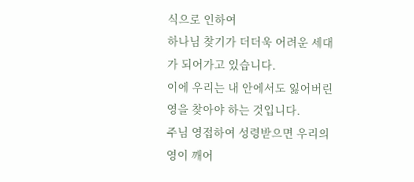식으로 인하여
하나님 찾기가 더더욱 어려운 세대가 되어가고 있습니다.
이에 우리는 내 안에서도 잃어버린 영을 찾아야 하는 것입니다.
주님 영접하여 성령받으면 우리의 영이 깨어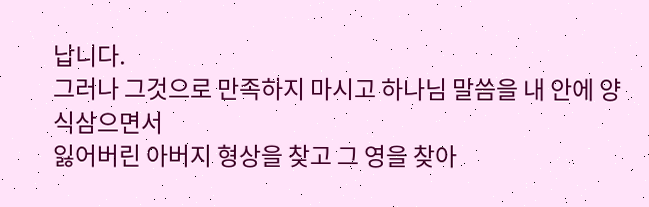납니다.
그러나 그것으로 만족하지 마시고 하나님 말씀을 내 안에 양식삼으면서
잃어버린 아버지 형상을 찾고 그 영을 찾아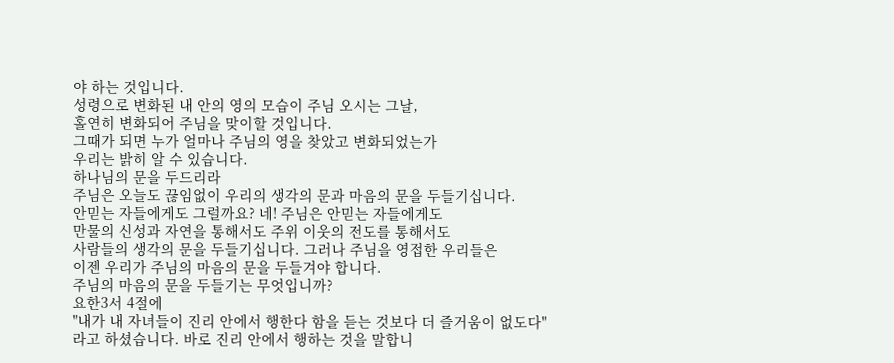야 하는 것입니다.
성령으로 변화된 내 안의 영의 모습이 주님 오시는 그날,
홀연히 변화되어 주님을 맞이할 것입니다.
그때가 되면 누가 얼마나 주님의 영을 찾았고 변화되었는가
우리는 밝히 알 수 있습니다.
하나님의 문을 두드리라
주님은 오늘도 끊임없이 우리의 생각의 문과 마음의 문을 두들기십니다.
안믿는 자들에게도 그럴까요? 네! 주님은 안믿는 자들에게도
만물의 신성과 자연을 통해서도 주위 이웃의 전도를 통해서도
사람들의 생각의 문을 두들기십니다. 그러나 주님을 영접한 우리들은
이젠 우리가 주님의 마음의 문을 두들겨야 합니다.
주님의 마음의 문을 두들기는 무엇입니까?
요한3서 4절에
"내가 내 자녀들이 진리 안에서 행한다 함을 듣는 것보다 더 즐거움이 없도다"
라고 하셨습니다. 바로 진리 안에서 행하는 것을 말합니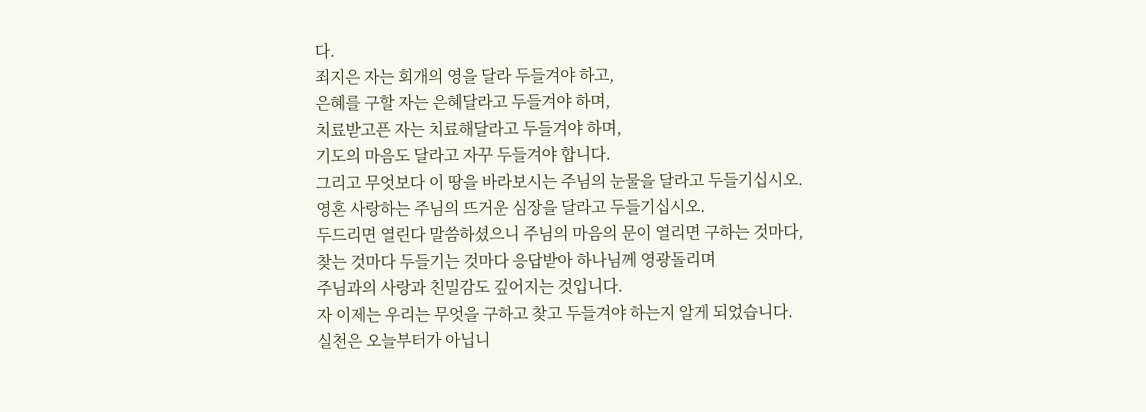다.
죄지은 자는 회개의 영을 달라 두들겨야 하고,
은혜를 구할 자는 은혜달라고 두들겨야 하며,
치료받고픈 자는 치료해달라고 두들겨야 하며,
기도의 마음도 달라고 자꾸 두들겨야 합니다.
그리고 무엇보다 이 땅을 바라보시는 주님의 눈물을 달라고 두들기십시오.
영혼 사랑하는 주님의 뜨거운 심장을 달라고 두들기십시오.
두드리면 열린다 말씀하셨으니 주님의 마음의 문이 열리면 구하는 것마다,
찾는 것마다 두들기는 것마다 응답받아 하나님께 영광돌리며
주님과의 사랑과 친밀감도 깊어지는 것입니다.
자 이제는 우리는 무엇을 구하고 찾고 두들겨야 하는지 알게 되었습니다.
실천은 오늘부터가 아닙니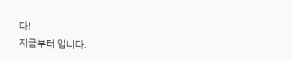다!
지금부터 입니다.